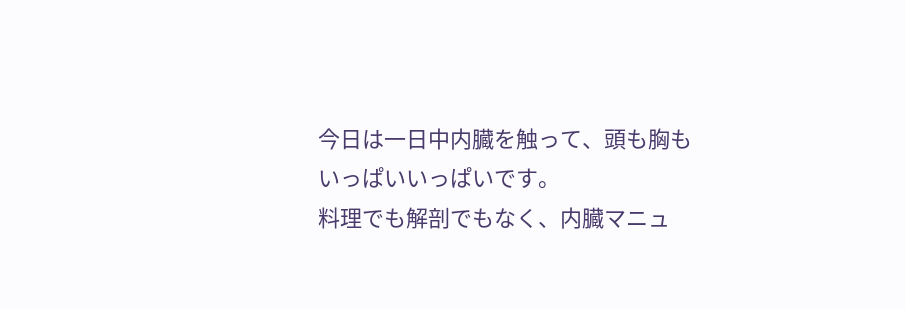今日は一日中内臓を触って、頭も胸もいっぱいいっぱいです。
料理でも解剖でもなく、内臓マニュ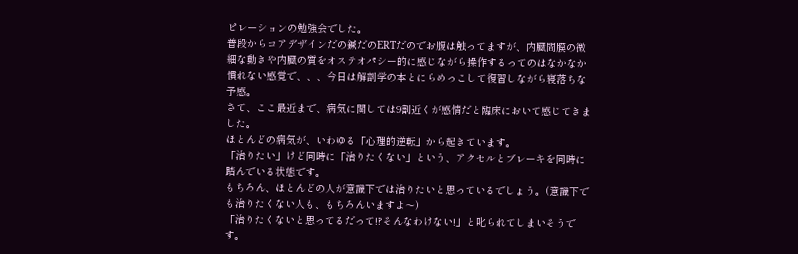ピレーションの勉強会でした。
普段からコアデザインだの鍼だのERTだのでお腹は触ってますが、内臓間膜の微細な動きや内臓の質をオステオパシー的に感じながら操作するってのはなかなか慣れない感覚で、、、今日は解剖学の本とにらめっこして復習しながら寝落ちな予感。
さて、ここ最近まで、病気に関しては9割近くが感情だと臨床において感じてきました。
ほとんどの病気が、いわゆる「心理的逆転」から起きています。
「治りたい」けど同時に「治りたくない」という、アクセルとブレーキを同時に踏んでいる状態です。
もちろん、ほとんどの人が意識下では治りたいと思っているでしょう。(意識下でも治りたくない人も、もちろんいますよ〜)
「治りたくないと思ってるだって!?そんなわけない!」と叱られてしまいそうです。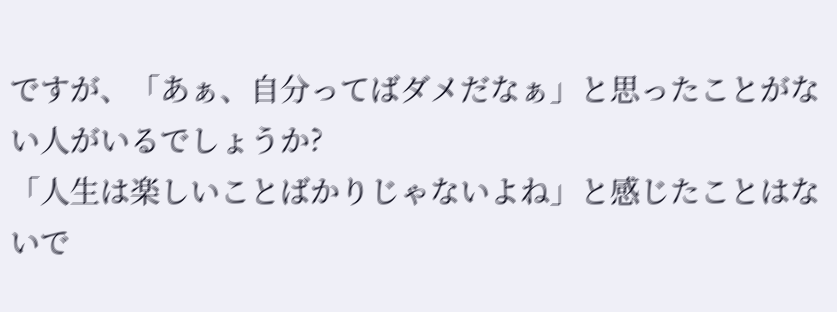ですが、「あぁ、自分ってばダメだなぁ」と思ったことがない人がいるでしょうか?
「人生は楽しいことばかりじゃないよね」と感じたことはないで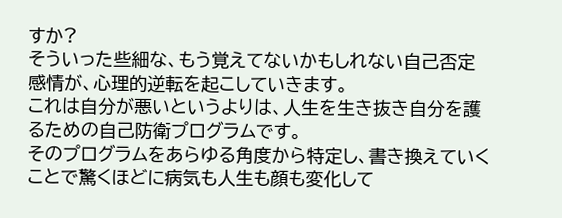すか?
そういった些細な、もう覚えてないかもしれない自己否定感情が、心理的逆転を起こしていきます。
これは自分が悪いというよりは、人生を生き抜き自分を護るための自己防衛プログラムです。
そのプログラムをあらゆる角度から特定し、書き換えていくことで驚くほどに病気も人生も顔も変化して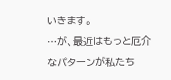いきます。
…が、最近はもっと厄介なパターンが私たち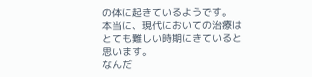の体に起きているようです。
本当に、現代においての治療はとても難しい時期にきていると思います。
なんだ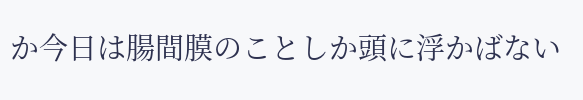か今日は腸間膜のことしか頭に浮かばない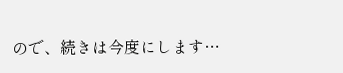ので、続きは今度にします…